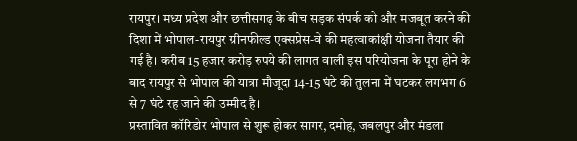रायपुर। मध्य प्रदेश और छत्तीसगढ़ के बीच सड़क संपर्क को और मजबूत करने की दिशा में भोपाल-रायपुर ग्रीनफील्ड एक्सप्रेस-वे की महत्वाकांक्षी योजना तैयार की गई है। करीब 15 हजार करोड़ रुपये की लागत वाली इस परियोजना के पूरा होने के बाद रायपुर से भोपाल की यात्रा मौजूदा 14-15 घंटे की तुलना में घटकर लगभग 6 से 7 घंटे रह जाने की उम्मीद है।
प्रस्तावित कॉरिडोर भोपाल से शुरू होकर सागर, दमोह, जबलपुर और मंडला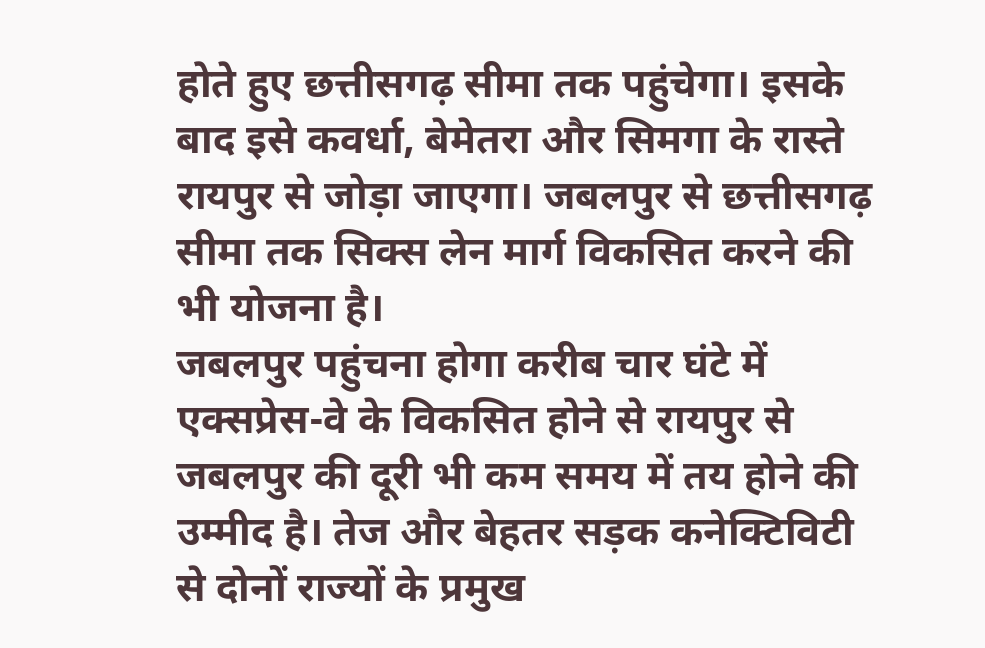होते हुए छत्तीसगढ़ सीमा तक पहुंचेगा। इसके बाद इसे कवर्धा, बेमेतरा और सिमगा के रास्ते रायपुर से जोड़ा जाएगा। जबलपुर से छत्तीसगढ़ सीमा तक सिक्स लेन मार्ग विकसित करने की भी योजना है।
जबलपुर पहुंचना होगा करीब चार घंटे में
एक्सप्रेस-वे के विकसित होने से रायपुर से जबलपुर की दूरी भी कम समय में तय होने की उम्मीद है। तेज और बेहतर सड़क कनेक्टिविटी से दोनों राज्यों के प्रमुख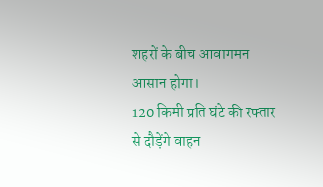शहरों के बीच आवागमन आसान होगा।
120 किमी प्रति घंटे की रफ्तार से दौड़ेंगे वाहन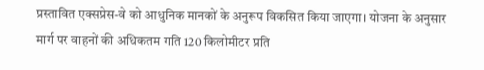प्रस्तावित एक्सप्रेस-वे को आधुनिक मानकों के अनुरूप विकसित किया जाएगा। योजना के अनुसार मार्ग पर वाहनों की अधिकतम गति 120 किलोमीटर प्रति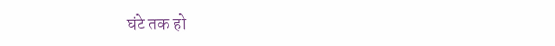घंटे तक हो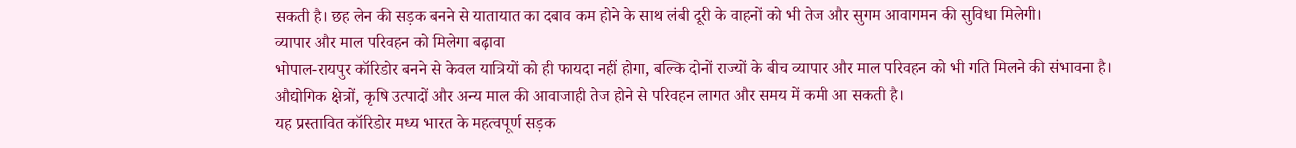सकती है। छह लेन की सड़क बनने से यातायात का दबाव कम होने के साथ लंबी दूरी के वाहनों को भी तेज और सुगम आवागमन की सुविधा मिलेगी।
व्यापार और माल परिवहन को मिलेगा बढ़ावा
भोपाल-रायपुर कॉरिडोर बनने से केवल यात्रियों को ही फायदा नहीं होगा, बल्कि दोनों राज्यों के बीच व्यापार और माल परिवहन को भी गति मिलने की संभावना है। औद्योगिक क्षेत्रों, कृषि उत्पादों और अन्य माल की आवाजाही तेज होने से परिवहन लागत और समय में कमी आ सकती है।
यह प्रस्तावित कॉरिडोर मध्य भारत के महत्वपूर्ण सड़क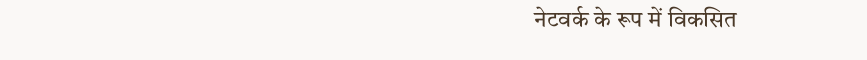नेटवर्क के रूप में विकसित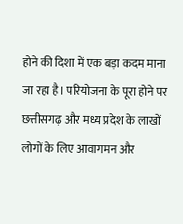होने की दिशा में एक बड़ा कदम माना जा रहा है। परियोजना के पूरा होने पर छत्तीसगढ़ और मध्य प्रदेश के लाखों लोगों के लिए आवागमन और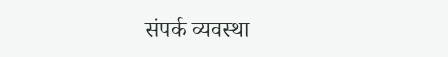संपर्क व्यवस्था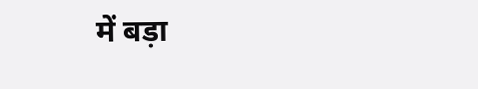में बड़ा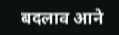बदलाव आने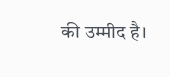की उम्मीद है।